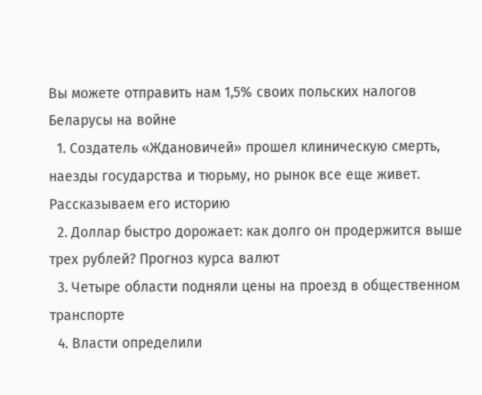Вы можете отправить нам 1,5% своих польских налогов
Беларусы на войне
  1. Создатель «Ждановичей» прошел клиническую смерть, наезды государства и тюрьму, но рынок все еще живет. Рассказываем его историю
  2. Доллар быстро дорожает: как долго он продержится выше трех рублей? Прогноз курса валют
  3. Четыре области подняли цены на проезд в общественном транспорте
  4. Власти определили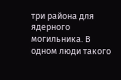три района для ядерного могильника. В одном люди такого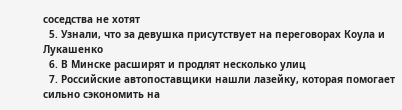соседства не хотят
  5. Узнали, что за девушка присутствует на переговорах Коула и Лукашенко
  6. В Минске расширят и продлят несколько улиц
  7. Российские автопоставщики нашли лазейку, которая помогает сильно сэкономить на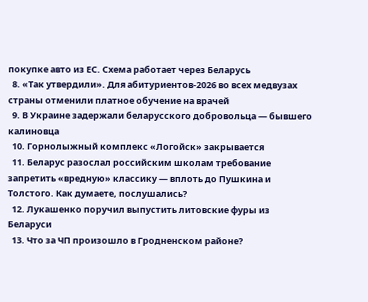покупке авто из ЕС. Схема работает через Беларусь
  8. «Так утвердили». Для абитуриентов-2026 во всех медвузах страны отменили платное обучение на врачей
  9. В Украине задержали беларусского добровольца — бывшего калиновца
  10. Горнолыжный комплекс «Логойск» закрывается
  11. Беларус разослал российским школам требование запретить «вредную» классику — вплоть до Пушкина и Толстого. Как думаете, послушались?
  12. Лукашенко поручил выпустить литовские фуры из Беларуси
  13. Что за ЧП произошло в Гродненском районе?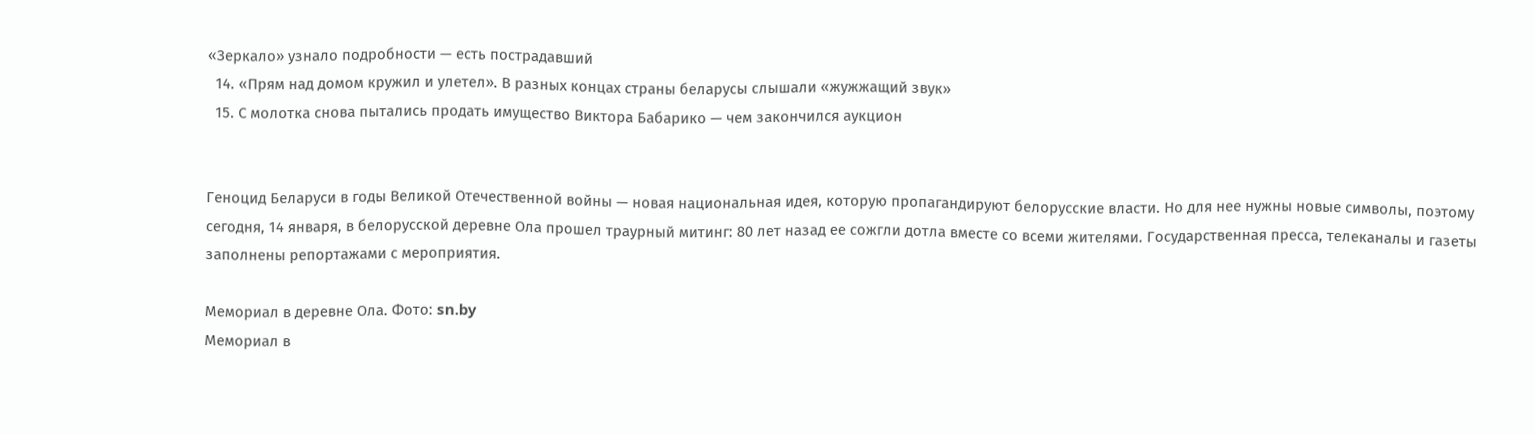«Зеркало» узнало подробности — есть пострадавший
  14. «Прям над домом кружил и улетел». В разных концах страны беларусы слышали «жужжащий звук»
  15. С молотка снова пытались продать имущество Виктора Бабарико — чем закончился аукцион


Геноцид Беларуси в годы Великой Отечественной войны — новая национальная идея, которую пропагандируют белорусские власти. Но для нее нужны новые символы, поэтому сегодня, 14 января, в белорусской деревне Ола прошел траурный митинг: 80 лет назад ее сожгли дотла вместе со всеми жителями. Государственная пресса, телеканалы и газеты заполнены репортажами с мероприятия.

Мемориал в деревне Ола. Фото: sn.by
Мемориал в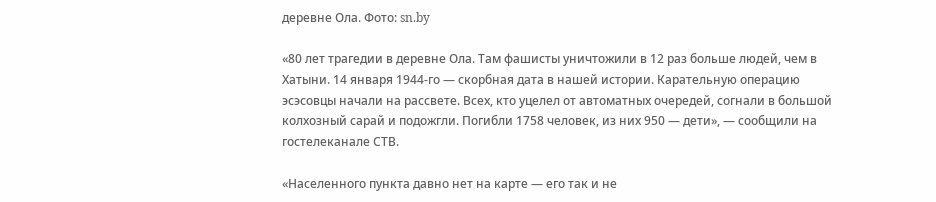деревне Ола. Фото: sn.by

«80 лет трагедии в деревне Ола. Там фашисты уничтожили в 12 раз больше людей, чем в Хатыни. 14 января 1944-го — скорбная дата в нашей истории. Карательную операцию эсэсовцы начали на рассвете. Всех, кто уцелел от автоматных очередей, согнали в большой колхозный сарай и подожгли. Погибли 1758 человек, из них 950 — дети», — сообщили на гостелеканале СТВ.

«Населенного пункта давно нет на карте — его так и не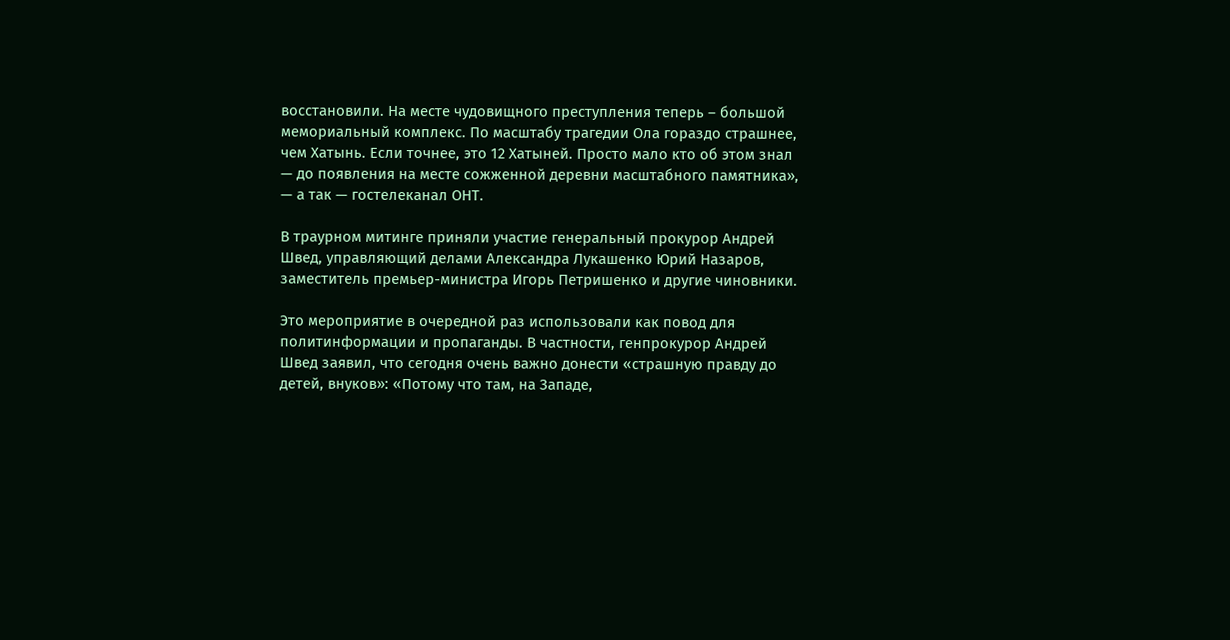восстановили. На месте чудовищного преступления теперь – большой мемориальный комплекс. По масштабу трагедии Ола гораздо страшнее, чем Хатынь. Если точнее, это 12 Хатыней. Просто мало кто об этом знал — до появления на месте сожженной деревни масштабного памятника», — а так — гостелеканал ОНТ.

В траурном митинге приняли участие генеральный прокурор Андрей Швед, управляющий делами Александра Лукашенко Юрий Назаров, заместитель премьер-министра Игорь Петришенко и другие чиновники.

Это мероприятие в очередной раз использовали как повод для политинформации и пропаганды. В частности, генпрокурор Андрей Швед заявил, что сегодня очень важно донести «страшную правду до детей, внуков»: «Потому что там, на Западе,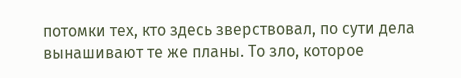потомки тех, кто здесь зверствовал, по сути дела вынашивают те же планы. То зло, которое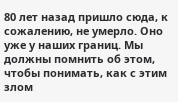80 лет назад пришло сюда, к сожалению, не умерло. Оно уже у наших границ. Мы должны помнить об этом, чтобы понимать, как с этим злом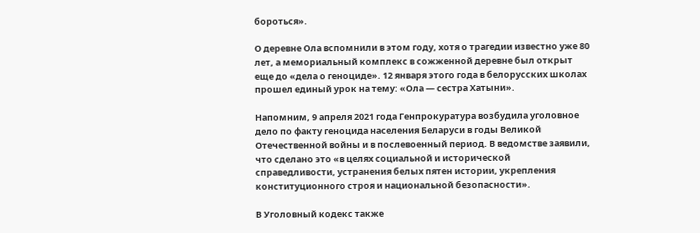бороться».

О деревне Ола вспомнили в этом году, хотя о трагедии известно уже 80 лет, а мемориальный комплекс в сожженной деревне был открыт еще до «дела о геноциде». 12 января этого года в белорусских школах прошел единый урок на тему: «Ола — сестра Хатыни».

Напомним, 9 апреля 2021 года Генпрокуратура возбудила уголовное дело по факту геноцида населения Беларуси в годы Великой Отечественной войны и в послевоенный период. В ведомстве заявили, что сделано это «в целях социальной и исторической справедливости, устранения белых пятен истории, укрепления конституционного строя и национальной безопасности».

В Уголовный кодекс также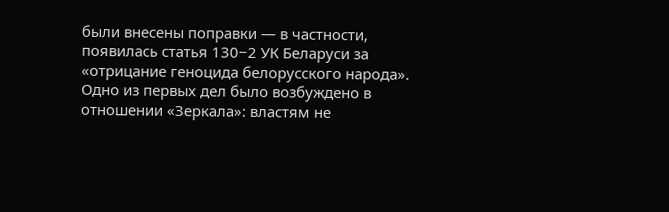были внесены поправки — в частности, появилась статья 130−2 УК Беларуси за «отрицание геноцида белорусского народа». Одно из первых дел было возбуждено в отношении «Зеркала»: властям не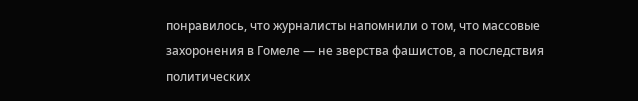понравилось, что журналисты напомнили о том, что массовые захоронения в Гомеле — не зверства фашистов, а последствия политических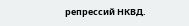репрессий НКВД.